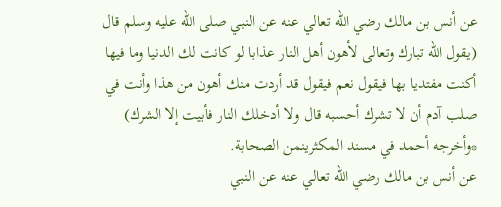عن أنس بن مالك رضي الله تعالي عنه عن النبي صلى الله عليه وسلم قال (يقول الله تبارك وتعالى لأهون أهل النار عذابا لو كانت لك الدنيا وما فيها أكنت مفتديا بها فيقول نعم فيقول قد أردت منك أهون من هذا وأنت في صلب آدم أن لا تشرك أحسبه قال ولا أدخلك النار فأبيت إلا الشرك)
*وأخرجه أحمد في مسند المكثرينمن الصحابة.
عن أنس بن مالك رضي الله تعالي عنه عن النبي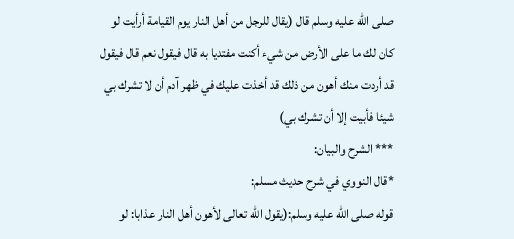صلى الله عليه وسلم قال (يقال للرجل من أهل النار يوم القيامة أرأيت لو كان لك ما على الأرض من شيء أكنت مفتديا به قال فيقول نعم قال فيقول قد أردت منك أهون من ذلك قد أخذت عليك في ظهر آدم أن لا تشرك بي شيئا فأبيت إلا أن تشرك بي)
*** الشرح والبيان:
*قال النووي في شرح حديث مسلم:
قوله صلى الله عليه وسلم:(يقول الله تعالى لأهون أهل النار عذابا: لو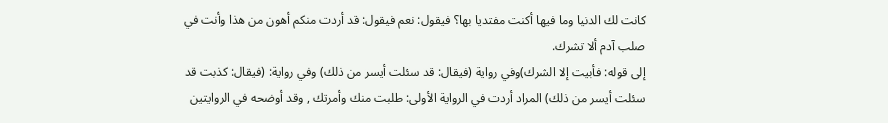كانت لك الدنيا وما فيها أكنت مفتديا بها؟ فيقول: نعم فيقول: قد أردت منكم أهون من هذا وأنت في صلب آدم ألا تشرك.
إلى قوله: فأبيت إلا الشرك)وفي رواية (فيقال: قد سئلت أيسر من ذلك) وفي رواية: (فيقال: كذبت قد سئلت أيسر من ذلك) المراد أردت في الرواية الأولى: طلبت منك وأمرتك , وقد أوضحه في الروايتين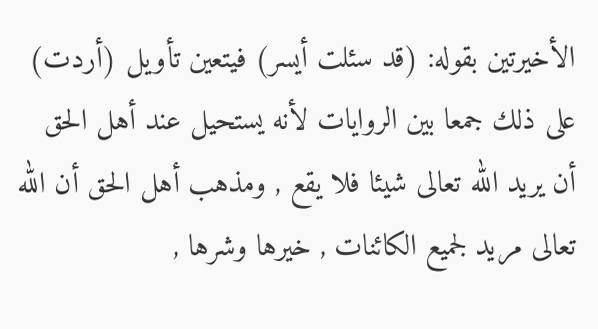الأخيرتين بقوله: (قد سئلت أيسر) فيتعين تأويل (أردت) على ذلك جمعا بين الروايات لأنه يستحيل عند أهل الحق أن يريد الله تعالى شيئا فلا يقع , ومذهب أهل الحق أن الله تعالى مريد لجميع الكائنات , خيرها وشرها ,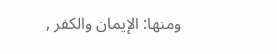ومنها: الإيمان والكفر ,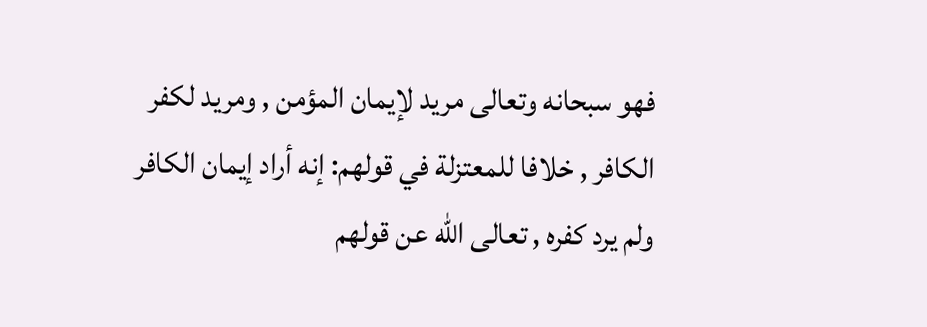فهو سبحانه وتعالى مريد لإيمان المؤمن , ومريد لكفر الكافر , خلافا للمعتزلة في قولهم: إنه أراد إيمان الكافر ولم يرد كفره , تعالى الله عن قولهم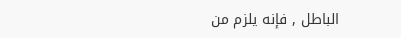الباطل , فإنه يلزم من